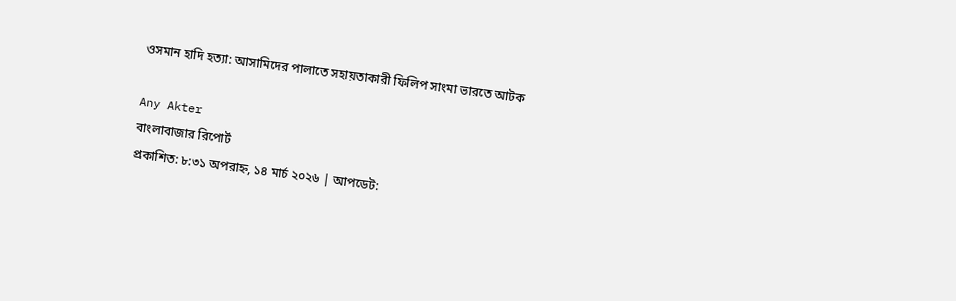ওসমান হাদি হত্যা: আসামিদের পালাতে সহায়তাকারী ফিলিপ সাংমা ভারতে আটক

Any Akter
বাংলাবাজার রিপোর্ট
প্রকাশিত: ৮:৩১ অপরাহ্ন, ১৪ মার্চ ২০২৬ | আপডেট: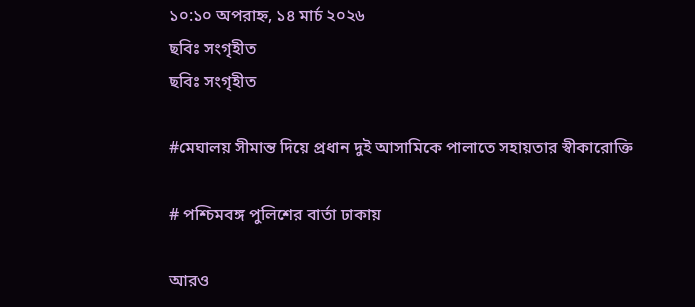১০:১০ অপরাহ্ন, ১৪ মার্চ ২০২৬
ছবিঃ সংগৃহীত
ছবিঃ সংগৃহীত

#মেঘালয় সীমান্ত দিয়ে প্রধান দুই আসামিকে পালাতে সহায়তার স্বীকারোক্তি

# পশ্চিমবঙ্গ পুলিশের বার্তা ঢাকায়

আরও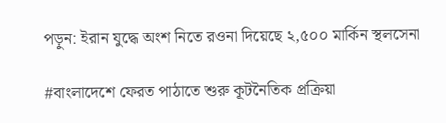পড়ুন: ইরান যুদ্ধে অংশ নিতে রওনা দিয়েছে ২,৫০০ মার্কিন স্থলসেনা

#বাংলাদেশে ফেরত পাঠাতে শুরু কূটনৈতিক প্রক্রিয়া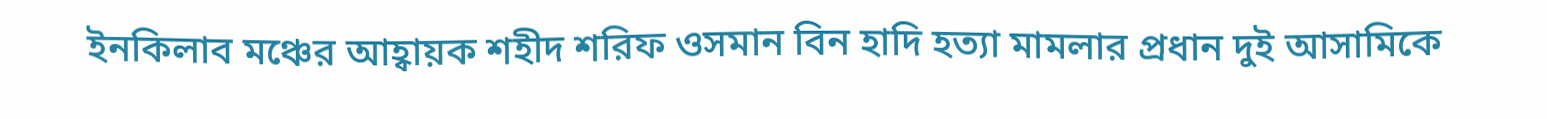ইনকিলাব মঞ্চের আহ্বায়ক শহীদ শরিফ ওসমান বিন হাদি হত্যা মামলার প্রধান দুই আসামিকে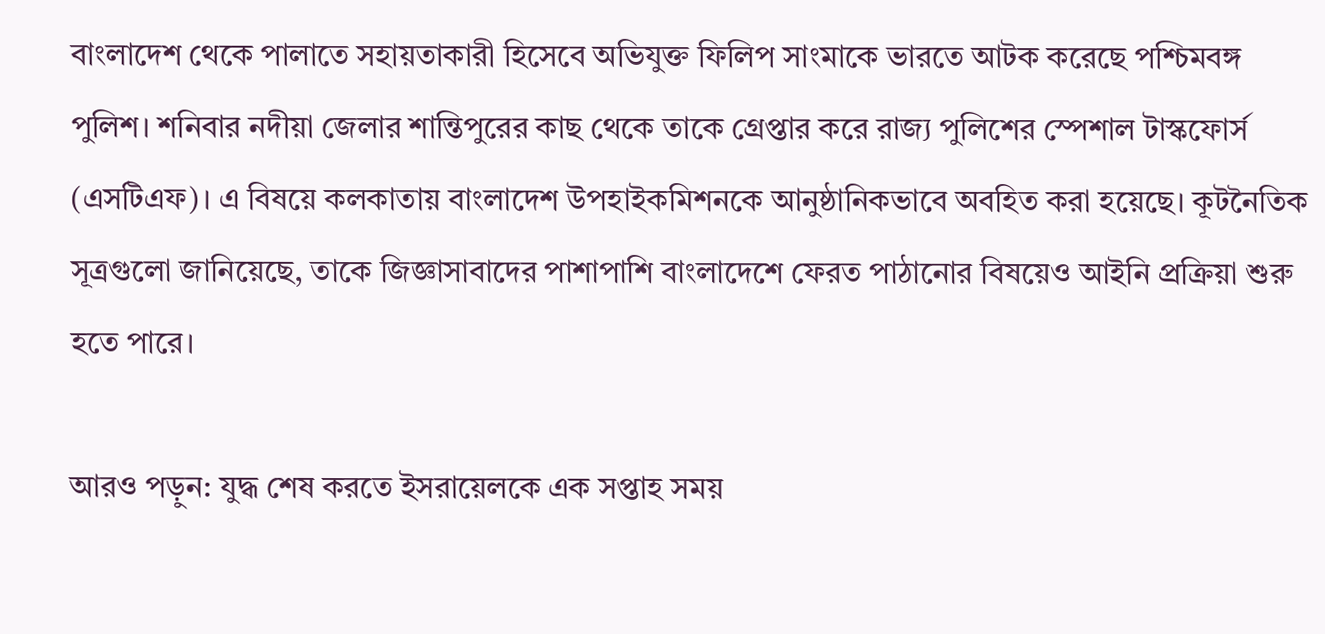বাংলাদেশ থেকে পালাতে সহায়তাকারী হিসেবে অভিযুক্ত ফিলিপ সাংমাকে ভারতে আটক করেছে পশ্চিমবঙ্গ পুলিশ। শনিবার নদীয়া জেলার শান্তিপুরের কাছ থেকে তাকে গ্রেপ্তার করে রাজ্য পুলিশের স্পেশাল টাস্কফোর্স (এসটিএফ)। এ বিষয়ে কলকাতায় বাংলাদেশ উপহাইকমিশনকে আনুষ্ঠানিকভাবে অবহিত করা হয়েছে। কূটনৈতিক সূত্রগুলো জানিয়েছে, তাকে জিজ্ঞাসাবাদের পাশাপাশি বাংলাদেশে ফেরত পাঠানোর বিষয়েও আইনি প্রক্রিয়া শুরু হতে পারে।

আরও পড়ুন: যুদ্ধ শেষ করতে ইসরায়েলকে এক সপ্তাহ সময়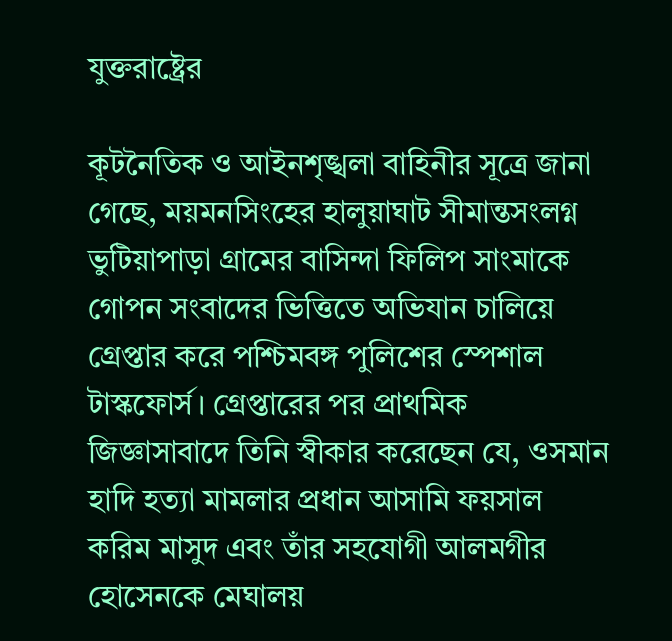যুক্তরাষ্ট্রের

কূটনৈতিক ও আইনশৃঙ্খলা বাহিনীর সূত্রে জানা গেছে, ময়মনসিংহের হালুয়াঘাট সীমান্তসংলগ্ন ভুটিয়াপাড়া গ্রামের বাসিন্দা ফিলিপ সাংমাকে গোপন সংবাদের ভিত্তিতে অভিযান চালিয়ে গ্রেপ্তার করে পশ্চিমবঙ্গ পুলিশের স্পেশাল টাস্কফোর্স। গ্রেপ্তারের পর প্রাথমিক জিজ্ঞাসাবাদে তিনি স্বীকার করেছেন যে, ওসমান হাদি হত্যা মামলার প্রধান আসামি ফয়সাল করিম মাসুদ এবং তাঁর সহযোগী আলমগীর হোসেনকে মেঘালয়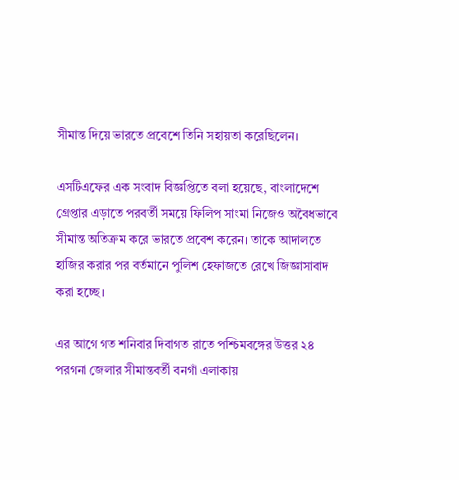সীমান্ত দিয়ে ভারতে প্রবেশে তিনি সহায়তা করেছিলেন।

এসটিএফের এক সংবাদ বিজ্ঞপ্তিতে বলা হয়েছে, বাংলাদেশে গ্রেপ্তার এড়াতে পরবর্তী সময়ে ফিলিপ সাংমা নিজেও অবৈধভাবে সীমান্ত অতিক্রম করে ভারতে প্রবেশ করেন। তাকে আদালতে হাজির করার পর বর্তমানে পুলিশ হেফাজতে রেখে জিজ্ঞাসাবাদ করা হচ্ছে।

এর আগে গত শনিবার দিবাগত রাতে পশ্চিমবঙ্গের উত্তর ২৪ পরগনা জেলার সীমান্তবর্তী বনগাঁ এলাকায়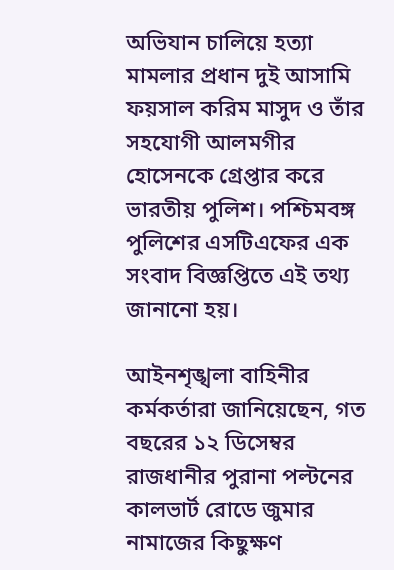অভিযান চালিয়ে হত্যা মামলার প্রধান দুই আসামি ফয়সাল করিম মাসুদ ও তাঁর সহযোগী আলমগীর হোসেনকে গ্রেপ্তার করে ভারতীয় পুলিশ। পশ্চিমবঙ্গ পুলিশের এসটিএফের এক সংবাদ বিজ্ঞপ্তিতে এই তথ্য জানানো হয়।

আইনশৃঙ্খলা বাহিনীর কর্মকর্তারা জানিয়েছেন, গত বছরের ১২ ডিসেম্বর রাজধানীর পুরানা পল্টনের কালভার্ট রোডে জুমার নামাজের কিছুক্ষণ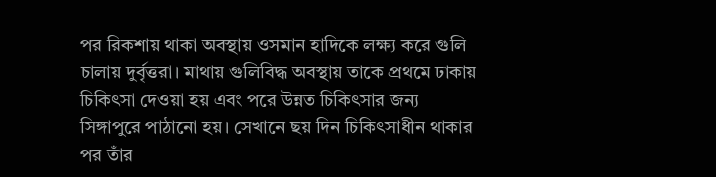পর রিকশায় থাকা অবস্থায় ওসমান হাদিকে লক্ষ্য করে গুলি চালায় দুর্বৃত্তরা। মাথায় গুলিবিদ্ধ অবস্থায় তাকে প্রথমে ঢাকায় চিকিৎসা দেওয়া হয় এবং পরে উন্নত চিকিৎসার জন্য সিঙ্গাপুরে পাঠানো হয়। সেখানে ছয় দিন চিকিৎসাধীন থাকার পর তাঁর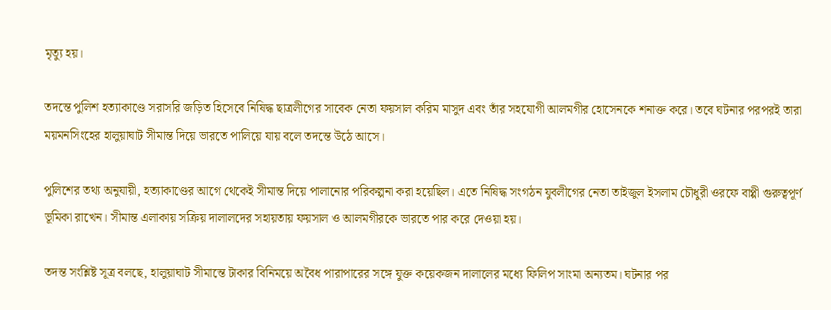মৃত্যু হয়।

তদন্তে পুলিশ হত্যাকাণ্ডে সরাসরি জড়িত হিসেবে নিষিদ্ধ ছাত্রলীগের সাবেক নেতা ফয়সাল করিম মাসুদ এবং তাঁর সহযোগী আলমগীর হোসেনকে শনাক্ত করে। তবে ঘটনার পরপরই তারা ময়মনসিংহের হালুয়াঘাট সীমান্ত দিয়ে ভারতে পালিয়ে যায় বলে তদন্তে উঠে আসে।

পুলিশের তথ্য অনুযায়ী, হত্যাকাণ্ডের আগে থেকেই সীমান্ত দিয়ে পালানোর পরিকল্পনা করা হয়েছিল। এতে নিষিদ্ধ সংগঠন যুবলীগের নেতা তাইজুল ইসলাম চৌধুরী ওরফে বাপ্পী গুরুত্বপূর্ণ ভূমিকা রাখেন। সীমান্ত এলাকায় সক্রিয় দালালদের সহায়তায় ফয়সাল ও আলমগীরকে ভারতে পার করে দেওয়া হয়।

তদন্ত সংশ্লিষ্ট সূত্র বলছে, হালুয়াঘাট সীমান্তে টাকার বিনিময়ে অবৈধ পারাপারের সঙ্গে যুক্ত কয়েকজন দালালের মধ্যে ফিলিপ সাংমা অন্যতম। ঘটনার পর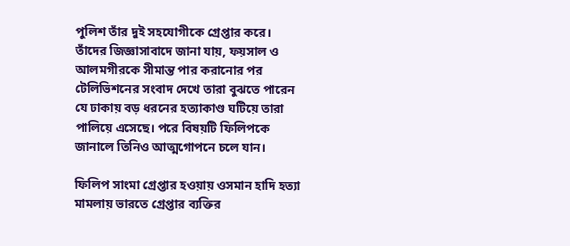পুলিশ তাঁর দুই সহযোগীকে গ্রেপ্তার করে। তাঁদের জিজ্ঞাসাবাদে জানা যায়, ফয়সাল ও আলমগীরকে সীমান্ত পার করানোর পর টেলিভিশনের সংবাদ দেখে তারা বুঝতে পারেন যে ঢাকায় বড় ধরনের হত্যাকাণ্ড ঘটিয়ে তারা পালিয়ে এসেছে। পরে বিষয়টি ফিলিপকে জানালে তিনিও আত্মগোপনে চলে যান।

ফিলিপ সাংমা গ্রেপ্তার হওয়ায় ওসমান হাদি হত্যা মামলায় ভারতে গ্রেপ্তার ব্যক্তির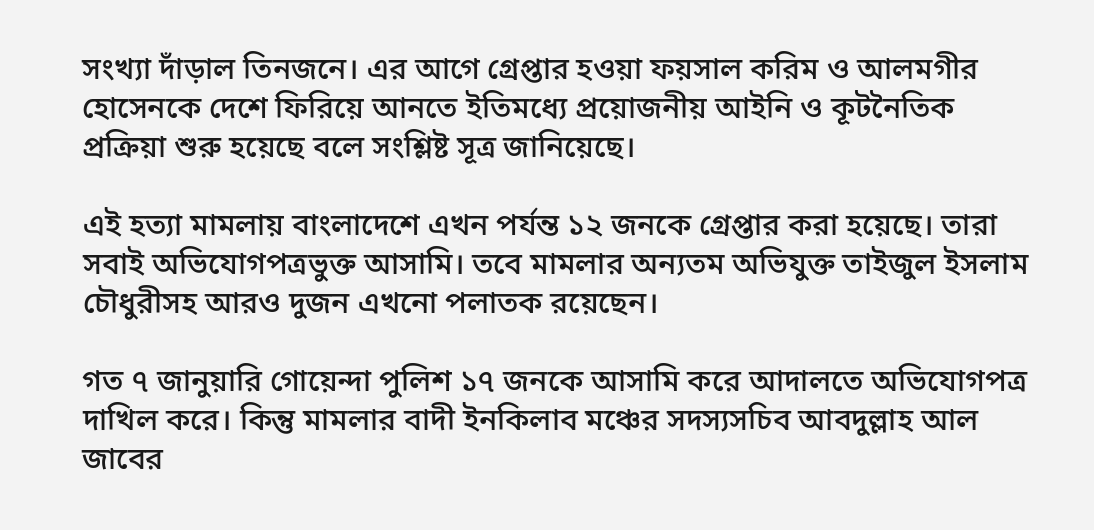সংখ্যা দাঁড়াল তিনজনে। এর আগে গ্রেপ্তার হওয়া ফয়সাল করিম ও আলমগীর হোসেনকে দেশে ফিরিয়ে আনতে ইতিমধ্যে প্রয়োজনীয় আইনি ও কূটনৈতিক প্রক্রিয়া শুরু হয়েছে বলে সংশ্লিষ্ট সূত্র জানিয়েছে।

এই হত্যা মামলায় বাংলাদেশে এখন পর্যন্ত ১২ জনকে গ্রেপ্তার করা হয়েছে। তারা সবাই অভিযোগপত্রভুক্ত আসামি। তবে মামলার অন্যতম অভিযুক্ত তাইজুল ইসলাম চৌধুরীসহ আরও দুজন এখনো পলাতক রয়েছেন।

গত ৭ জানুয়ারি গোয়েন্দা পুলিশ ১৭ জনকে আসামি করে আদালতে অভিযোগপত্র দাখিল করে। কিন্তু মামলার বাদী ইনকিলাব মঞ্চের সদস্যসচিব আবদুল্লাহ আল জাবের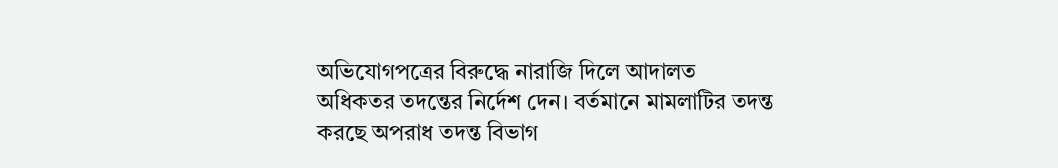অভিযোগপত্রের বিরুদ্ধে নারাজি দিলে আদালত অধিকতর তদন্তের নির্দেশ দেন। বর্তমানে মামলাটির তদন্ত করছে অপরাধ তদন্ত বিভাগ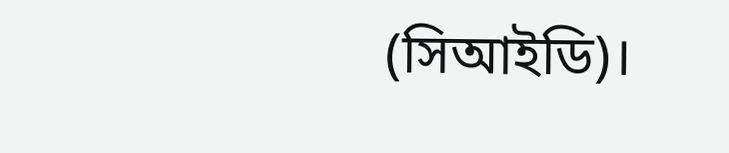(সিআইডি)।